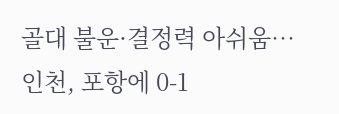골대 불운·결정력 아쉬움…인천, 포항에 0-1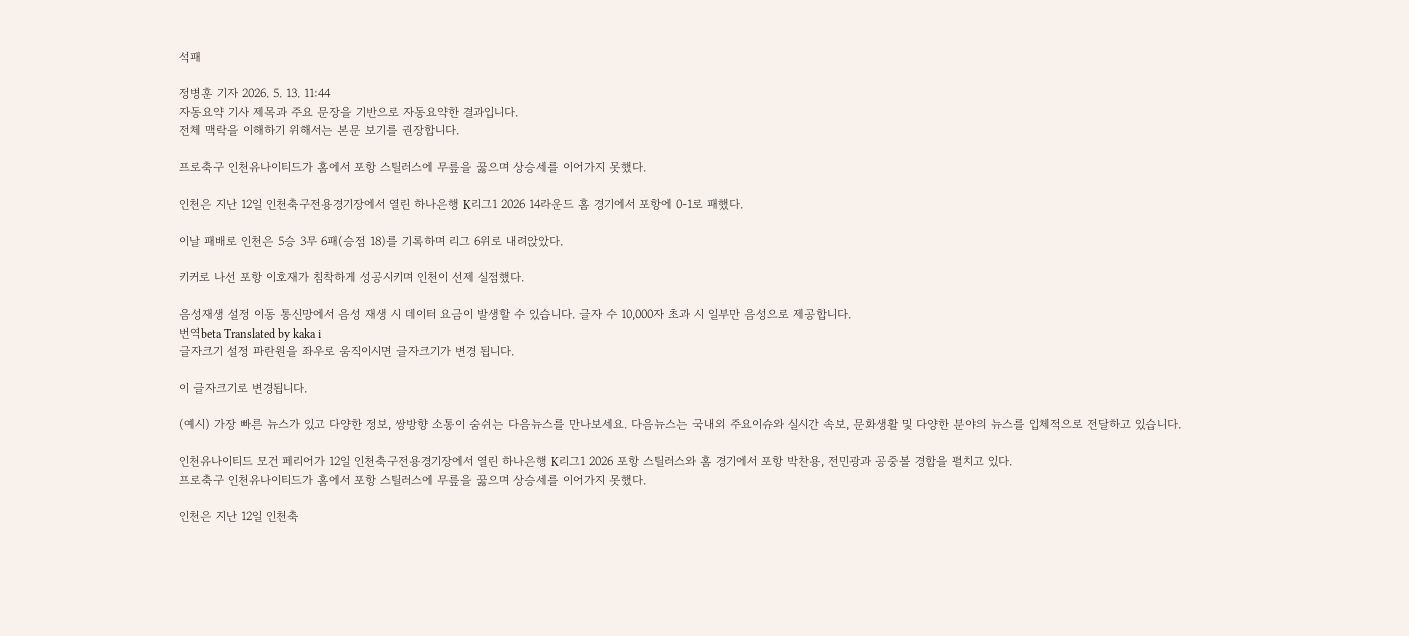석패

정병훈 기자 2026. 5. 13. 11:44
자동요약 기사 제목과 주요 문장을 기반으로 자동요약한 결과입니다.
전체 맥락을 이해하기 위해서는 본문 보기를 권장합니다.

프로축구 인천유나이티드가 홈에서 포항 스틸러스에 무릎을 꿇으며 상승세를 이어가지 못했다.

인천은 지난 12일 인천축구전용경기장에서 열린 하나은행 K리그1 2026 14라운드 홈 경기에서 포항에 0-1로 패했다.

이날 패배로 인천은 5승 3무 6패(승점 18)를 기록하며 리그 6위로 내려앉았다.

키커로 나선 포항 이호재가 침착하게 성공시키며 인천이 선제 실점했다.

음성재생 설정 이동 통신망에서 음성 재생 시 데이터 요금이 발생할 수 있습니다. 글자 수 10,000자 초과 시 일부만 음성으로 제공합니다.
번역beta Translated by kaka i
글자크기 설정 파란원을 좌우로 움직이시면 글자크기가 변경 됩니다.

이 글자크기로 변경됩니다.

(예시) 가장 빠른 뉴스가 있고 다양한 정보, 쌍방향 소통이 숨쉬는 다음뉴스를 만나보세요. 다음뉴스는 국내외 주요이슈와 실시간 속보, 문화생활 및 다양한 분야의 뉴스를 입체적으로 전달하고 있습니다.

인천유나이티드 모건 페리어가 12일 인천축구전용경기장에서 열린 하나은행 K리그1 2026 포항 스틸러스와 홈 경기에서 포항 박찬용, 전민광과 공중볼 경합을 펼치고 있다.
프로축구 인천유나이티드가 홈에서 포항 스틸러스에 무릎을 꿇으며 상승세를 이어가지 못했다.

인천은 지난 12일 인천축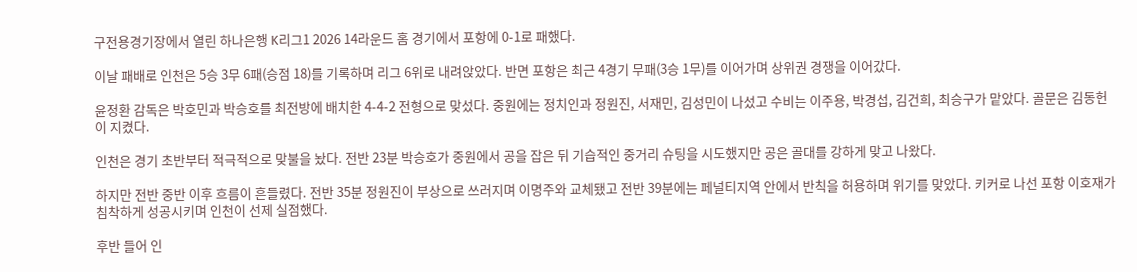구전용경기장에서 열린 하나은행 K리그1 2026 14라운드 홈 경기에서 포항에 0-1로 패했다.

이날 패배로 인천은 5승 3무 6패(승점 18)를 기록하며 리그 6위로 내려앉았다. 반면 포항은 최근 4경기 무패(3승 1무)를 이어가며 상위권 경쟁을 이어갔다.

윤정환 감독은 박호민과 박승호를 최전방에 배치한 4-4-2 전형으로 맞섰다. 중원에는 정치인과 정원진, 서재민, 김성민이 나섰고 수비는 이주용, 박경섭, 김건희, 최승구가 맡았다. 골문은 김동헌이 지켰다.

인천은 경기 초반부터 적극적으로 맞불을 놨다. 전반 23분 박승호가 중원에서 공을 잡은 뒤 기습적인 중거리 슈팅을 시도했지만 공은 골대를 강하게 맞고 나왔다.

하지만 전반 중반 이후 흐름이 흔들렸다. 전반 35분 정원진이 부상으로 쓰러지며 이명주와 교체됐고 전반 39분에는 페널티지역 안에서 반칙을 허용하며 위기를 맞았다. 키커로 나선 포항 이호재가 침착하게 성공시키며 인천이 선제 실점했다.

후반 들어 인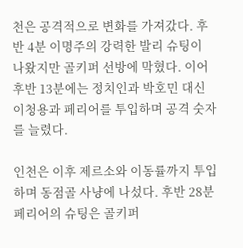천은 공격적으로 변화를 가져갔다. 후반 4분 이명주의 강력한 발리 슈팅이 나왔지만 골키퍼 선방에 막혔다. 이어 후반 13분에는 정치인과 박호민 대신 이청용과 페리어를 투입하며 공격 숫자를 늘렸다.

인천은 이후 제르소와 이동률까지 투입하며 동점골 사냥에 나섰다. 후반 28분 페리어의 슈팅은 골키퍼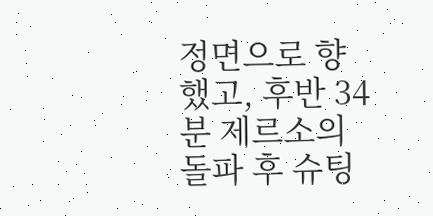정면으로 향했고, 후반 34분 제르소의 돌파 후 슈팅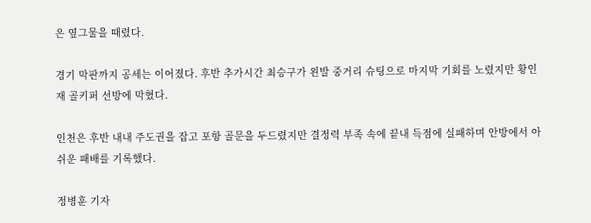은 옆그물을 때렸다.

경기 막판까지 공세는 이어졌다. 후반 추가시간 최승구가 왼발 중거리 슈팅으로 마지막 기회를 노렸지만 황인재 골키퍼 선방에 막혔다.

인천은 후반 내내 주도권을 잡고 포항 골문을 두드렸지만 결정력 부족 속에 끝내 득점에 실패하며 안방에서 아쉬운 패배를 기록했다.

정병훈 기자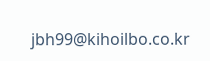jbh99@kihoilbo.co.kr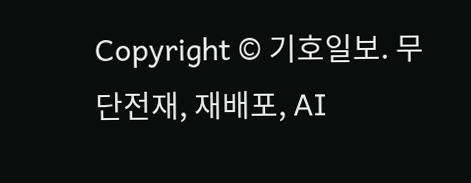Copyright © 기호일보. 무단전재, 재배포, AI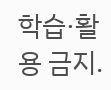학습·활용 금지.